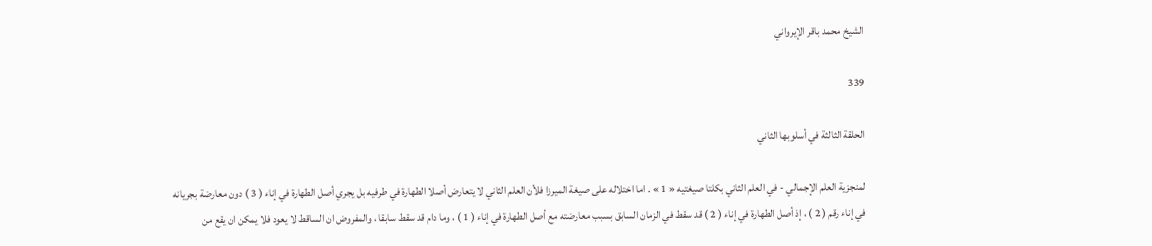الشيخ محمد باقر الإيرواني

339

الحلقة الثالثة في أسلوبها الثاني

لمنجزية العلم الإجمالي - في العلم الثاني بكلتا صيغتيه « 1 » . اما اختلاله على صيغة الميرزا فلأن العلم الثاني لا يتعارض أصلا الطهارة في طرفيه بل يجري أصل الطهارة في إناء ( 3 ) دون معارضة بجريانه في إناء رقم ( 2 ) ، إذ أصل الطهارة في إناء ( 2 ) قد سقط في الزمان السابق بسبب معارضته مع أصل الطهارة في إناء ( 1 ) ، وما دام قد سقط سابقا ، والمفروض ان الساقط لا يعود فلا يمكن ان يقع من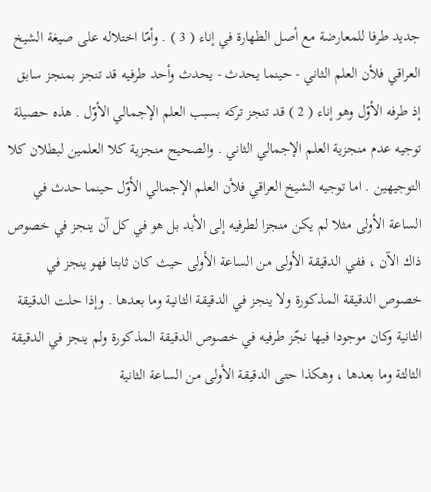جديد طرفا للمعارضة مع أصل الطهارة في إناء ( 3 ) . وأمّا اختلاله على صيغة الشيخ العراقي فلأن العلم الثاني - حينما يحدث - يحدث وأحد طرفيه قد تنجز بمنجز سابق إذ طرفه الأوّل وهو إناء ( 2 ) قد تنجز تركه بسبب العلم الإجمالي الأوّل . هذه حصيلة توجيه عدم منجزية العلم الإجمالي الثاني . والصحيح منجزية كلا العلمين لبطلان كلا التوجيهين . اما توجيه الشيخ العراقي فلأن العلم الإجمالي الأوّل حينما حدث في الساعة الأولى مثلا لم يكن منجزا لطرفيه إلى الأبد بل هو في كل آن ينجز في خصوص ذاك الآن ، ففي الدقيقة الأولى من الساعة الأولى حيث كان ثابتا فهو ينجز في خصوص الدقيقة المذكورة ولا ينجز في الدقيقة الثانية وما بعدها . وإذا حلت الدقيقة الثانية وكان موجودا فيها نجّز طرفيه في خصوص الدقيقة المذكورة ولم ينجز في الدقيقة الثالثة وما بعدها ، وهكذا حتى الدقيقة الأولى من الساعة الثانية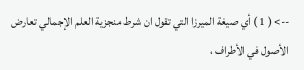--> ( 1 ) أي صيغة الميرزا التي تقول ان شرط منجزية العلم الإجمالي تعارض الأصول في الأطراف ،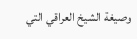وصيغة الشيخ العراقي التي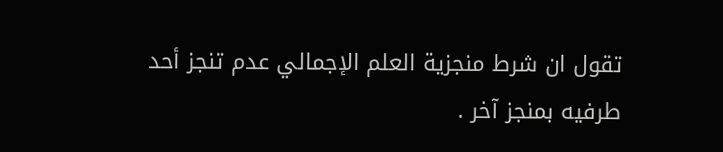تقول ان شرط منجزية العلم الإجمالي عدم تنجز أحد طرفيه بمنجز آخر .